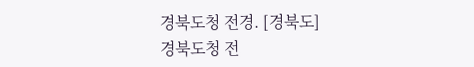경북도청 전경. [경북도]
경북도청 전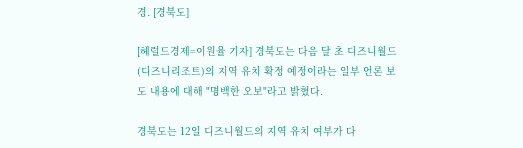경. [경북도]

[헤럴드경제=이원율 기자] 경북도는 다음 달 초 디즈니월드(디즈니리조트)의 지역 유치 확정 예정이라는 일부 언론 보도 내용에 대해 "명백한 오보"라고 밝혔다.

경북도는 12일 디즈니월드의 지역 유치 여부가 다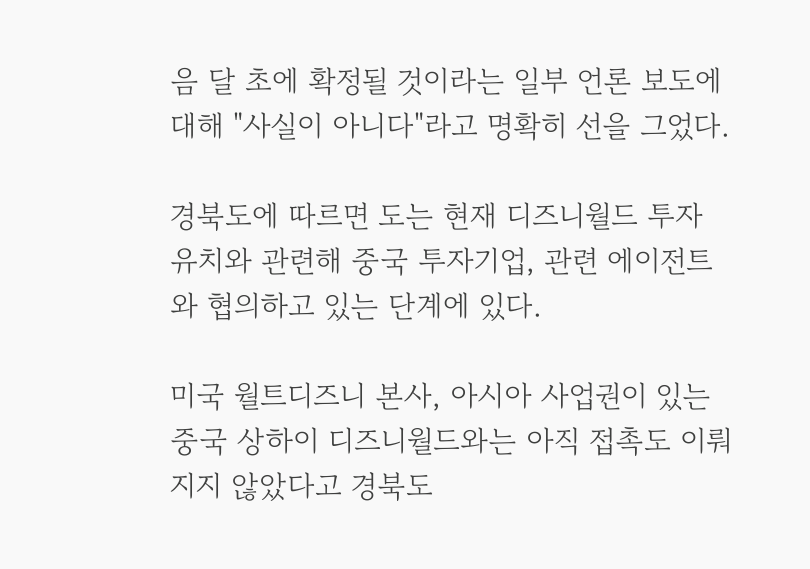음 달 초에 확정될 것이라는 일부 언론 보도에 대해 "사실이 아니다"라고 명확히 선을 그었다.

경북도에 따르면 도는 현재 디즈니월드 투자 유치와 관련해 중국 투자기업, 관련 에이전트와 협의하고 있는 단계에 있다.

미국 월트디즈니 본사, 아시아 사업권이 있는 중국 상하이 디즈니월드와는 아직 접촉도 이뤄지지 않았다고 경북도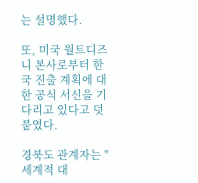는 설명했다.

또, 미국 월트디즈니 본사로부터 한국 진출 계획에 대한 공식 서신을 기다리고 있다고 덧붙였다.

경북도 관계자는 "세계적 대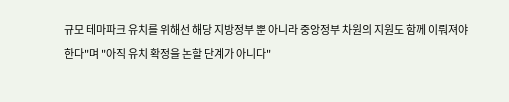규모 테마파크 유치를 위해선 해당 지방정부 뿐 아니라 중앙정부 차원의 지원도 함께 이뤄져야 한다"며 "아직 유치 확정을 논할 단계가 아니다"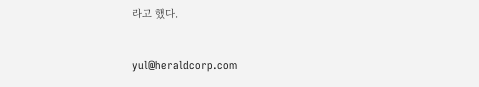라고 했다.


yul@heraldcorp.com